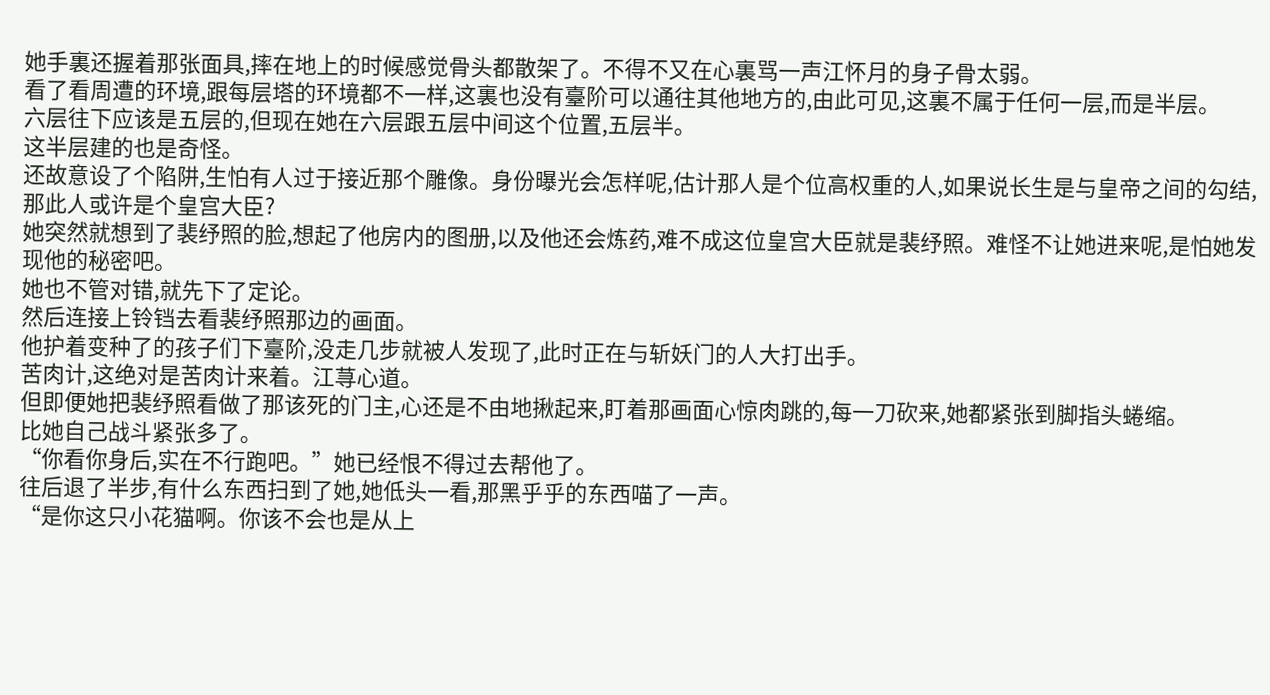她手裏还握着那张面具,摔在地上的时候感觉骨头都散架了。不得不又在心裏骂一声江怀月的身子骨太弱。
看了看周遭的环境,跟每层塔的环境都不一样,这裏也没有臺阶可以通往其他地方的,由此可见,这裏不属于任何一层,而是半层。
六层往下应该是五层的,但现在她在六层跟五层中间这个位置,五层半。
这半层建的也是奇怪。
还故意设了个陷阱,生怕有人过于接近那个雕像。身份曝光会怎样呢,估计那人是个位高权重的人,如果说长生是与皇帝之间的勾结,那此人或许是个皇宫大臣?
她突然就想到了裴纾照的脸,想起了他房内的图册,以及他还会炼药,难不成这位皇宫大臣就是裴纾照。难怪不让她进来呢,是怕她发现他的秘密吧。
她也不管对错,就先下了定论。
然后连接上铃铛去看裴纾照那边的画面。
他护着变种了的孩子们下臺阶,没走几步就被人发现了,此时正在与斩妖门的人大打出手。
苦肉计,这绝对是苦肉计来着。江荨心道。
但即便她把裴纾照看做了那该死的门主,心还是不由地揪起来,盯着那画面心惊肉跳的,每一刀砍来,她都紧张到脚指头蜷缩。
比她自己战斗紧张多了。
“你看你身后,实在不行跑吧。”她已经恨不得过去帮他了。
往后退了半步,有什么东西扫到了她,她低头一看,那黑乎乎的东西喵了一声。
“是你这只小花猫啊。你该不会也是从上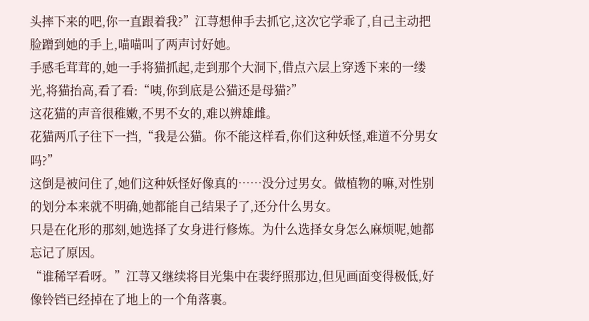头摔下来的吧,你一直跟着我?”江荨想伸手去抓它,这次它学乖了,自己主动把脸蹭到她的手上,喵喵叫了两声讨好她。
手感毛茸茸的,她一手将猫抓起,走到那个大洞下,借点六层上穿透下来的一缕光,将猫抬高,看了看:“咦,你到底是公猫还是母猫?”
这花猫的声音很稚嫩,不男不女的,难以辨雄雌。
花猫两爪子往下一挡,“我是公猫。你不能这样看,你们这种妖怪,难道不分男女吗?”
这倒是被问住了,她们这种妖怪好像真的……没分过男女。做植物的嘛,对性别的划分本来就不明确,她都能自己结果子了,还分什么男女。
只是在化形的那刻,她选择了女身进行修炼。为什么选择女身怎么麻烦呢,她都忘记了原因。
“谁稀罕看呀。”江荨又继续将目光集中在裴纾照那边,但见画面变得极低,好像铃铛已经掉在了地上的一个角落裏。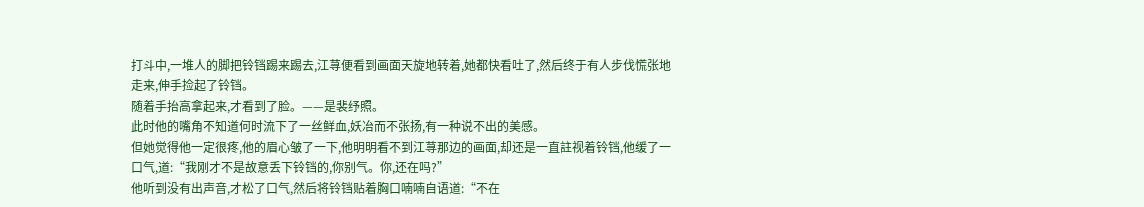打斗中,一堆人的脚把铃铛踢来踢去,江荨便看到画面天旋地转着,她都快看吐了,然后终于有人步伐慌张地走来,伸手捡起了铃铛。
随着手抬高拿起来,才看到了脸。——是裴纾照。
此时他的嘴角不知道何时流下了一丝鲜血,妖冶而不张扬,有一种说不出的美感。
但她觉得他一定很疼,他的眉心皱了一下,他明明看不到江荨那边的画面,却还是一直註视着铃铛,他缓了一口气,道:“我刚才不是故意丢下铃铛的,你别气。你,还在吗?”
他听到没有出声音,才松了口气,然后将铃铛贴着胸口喃喃自语道:“不在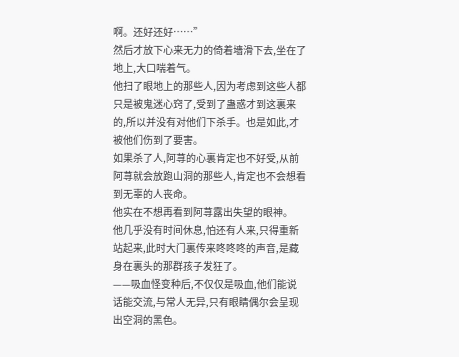啊。还好还好……”
然后才放下心来无力的倚着墻滑下去,坐在了地上,大口喘着气。
他扫了眼地上的那些人,因为考虑到这些人都只是被鬼迷心窍了,受到了蛊惑才到这裏来的,所以并没有对他们下杀手。也是如此,才被他们伤到了要害。
如果杀了人,阿荨的心裏肯定也不好受,从前阿荨就会放跑山洞的那些人,肯定也不会想看到无辜的人丧命。
他实在不想再看到阿荨露出失望的眼神。
他几乎没有时间休息,怕还有人来,只得重新站起来,此时大门裏传来咚咚咚的声音,是藏身在裏头的那群孩子发狂了。
——吸血怪变种后,不仅仅是吸血,他们能说话能交流,与常人无异,只有眼睛偶尔会呈现出空洞的黑色。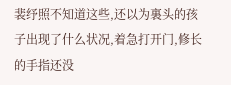裴纾照不知道这些,还以为裏头的孩子出现了什么状况,着急打开门,修长的手指还没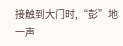接触到大门时,“彭”地一声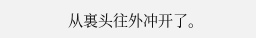从裏头往外冲开了。